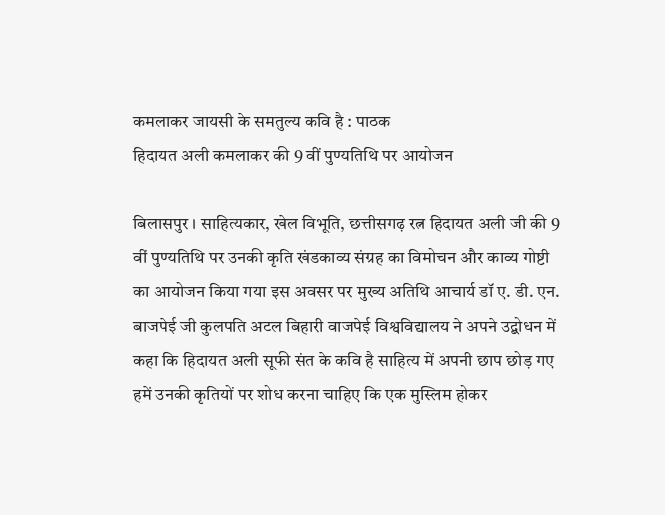कमलाकर जायसी के समतुल्य कवि है : पाठक
हिदायत अली कमलाकर की 9 वीं पुण्यतिथि पर आयोजन

बिलासपुर । साहित्यकार, खेल विभूति, छत्तीसगढ़ रत्न हिदायत अली जी की 9 वीं पुण्यतिथि पर उनकी कृति खंडकाव्य संग्रह का विमोचन और काव्य गोष्टी का आयोजन किया गया इस अवसर पर मुख्य अतिथि आचार्य डॉ ए. डी. एन. बाजपेई जी कुलपति अटल बिहारी वाजपेई विश्वविद्यालय ने अपने उद्बोधन में कहा कि हिदायत अली सूफी संत के कवि है साहित्य में अपनी छाप छोड़ गए हमें उनकी कृतियों पर शोध करना चाहिए कि एक मुस्लिम होकर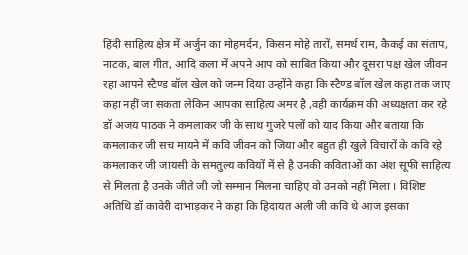हिंदी साहित्य क्षेत्र में अर्जुन का मोहमर्दन, किसन मोहे तारों, समर्थ राम, कैकई का संताप, नाटक, बाल गीत, आदि कला में अपने आप को साबित किया और दूसरा पक्ष खेल जीवन रहा आपने स्टैण्ड बॉल खेल को जन्म दिया उन्होंने कहा कि स्टैण्ड बॉल खेल कहा तक जाए कहा नहीं जा सकता लेकिन आपका साहित्य अमर है ,वही कार्यक्रम की अध्यक्षता कर रहे डॉ अजय पाठक ने कमलाकर जी के साथ गुजरे पलों को याद किया और बताया कि कमलाकर जी सच मायने में कवि जीवन को जिया और बहुत ही खुले विचारों के कवि रहे कमलाकर जी जायसी के समतुल्य कवियों में से है उनकी कविताओं का अंश सूफी साहित्य से मिलता है उनके जीते जी जो सम्मान मिलना चाहिए वो उनको नहीं मिला । विशिष्ट अतिथि डॉ कावेरी दाभाड़कर ने कहा कि हिदायत अली जी कवि थे आज इसका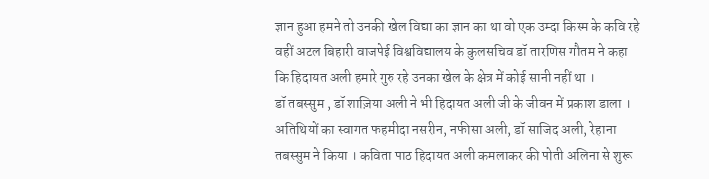ज्ञान हुआ हमने तो उनकी खेल विद्या का ज्ञान का था वो एक उम्दा किस्म के कवि रहे वहीं अटल बिहारी वाजपेई विश्वविद्यालय के कुलसचिव डॉ तारणिस गौतम ने कहा कि हिदायत अली हमारे गुरु रहे उनका खेल के क्षेत्र में कोई सानी नहीं था ।
डॉ तबस्सुम , डॉ शाज़िया अली ने भी हिदायत अली जी के जीवन में प्रकाश डाला ।
अतिथियों का स्वागत फहमीदा नसरीन, नफीसा अली, डॉ साजिद अली, रेहाना तबस्सुम ने किया । कविता पाठ हिदायत अली कमलाकर की पोती अलिना से शुरू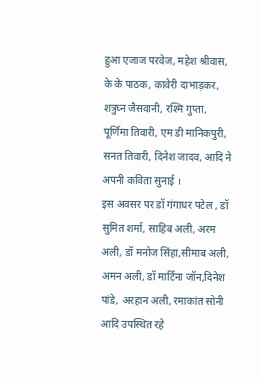हुआ एजाज परवेज, महेश श्रीवास, के के पाठक, कावेरी दाभाड़कर, शत्रुघ्न जैसवानी, रश्मि गुप्ता, पूर्णिमा तिवारी, एम डी मानिकपुरी, सनत तिवारी, दिनेश जादव, आदि ने अपनी कविता सुनाई ।
इस अवसर पर डॉ गंगाधर पटेल , डॉ सुमित शर्मा, साहिब अली, अरम अली, डॉ मनोज सिंहा,सीमाब अली, अमन अली, डॉ मार्टिना जॉन,दिनेश पांडे, अरहान अली, रमाकांत सोनी आदि उपस्थित रहे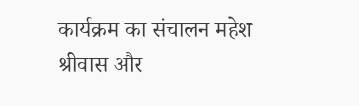कार्यक्रम का संचालन महेश श्रीवास और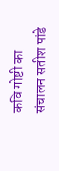कवि गोष्टी का संचालन सतीश पांडे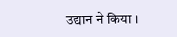उद्यान ने किया ।